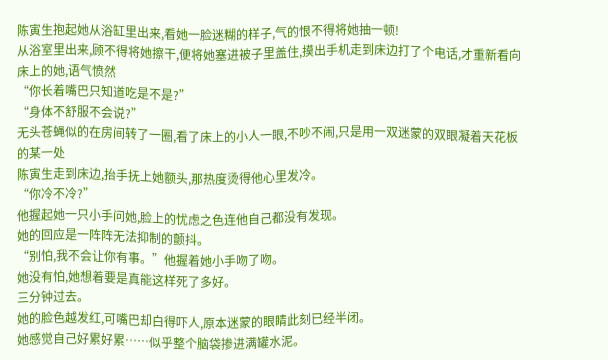陈寅生抱起她从浴缸里出来,看她一脸迷糊的样子,气的恨不得将她抽一顿!
从浴室里出来,顾不得将她擦干,便将她塞进被子里盖住,摸出手机走到床边打了个电话,才重新看向床上的她,语气愤然
“你长着嘴巴只知道吃是不是?”
“身体不舒服不会说?”
无头苍蝇似的在房间转了一圈,看了床上的小人一眼,不吵不闹,只是用一双迷蒙的双眼凝着天花板的某一处
陈寅生走到床边,抬手抚上她额头,那热度烫得他心里发冷。
“你冷不冷?”
他握起她一只小手问她,脸上的忧虑之色连他自己都没有发现。
她的回应是一阵阵无法抑制的颤抖。
“别怕,我不会让你有事。”他握着她小手吻了吻。
她没有怕,她想着要是真能这样死了多好。
三分钟过去。
她的脸色越发红,可嘴巴却白得吓人,原本迷蒙的眼睛此刻已经半闭。
她感觉自己好累好累……似乎整个脑袋掺进满罐水泥。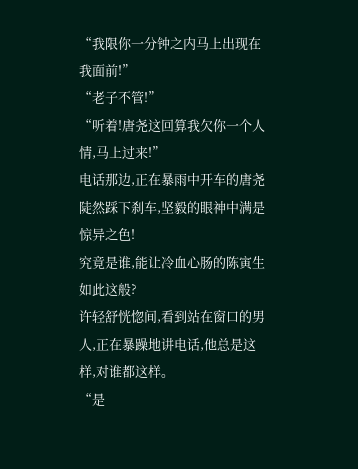“我限你一分钟之内马上出现在我面前!”
“老子不管!”
“听着!唐尧这回算我欠你一个人情,马上过来!”
电话那边,正在暴雨中开车的唐尧陡然踩下刹车,坚毅的眼神中满是惊异之色!
究竟是谁,能让冷血心肠的陈寅生如此这般?
许轻舒恍惚间,看到站在窗口的男人,正在暴躁地讲电话,他总是这样,对谁都这样。
“是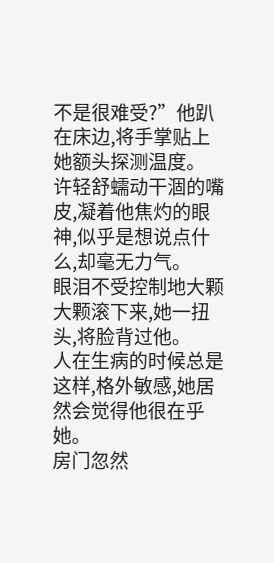不是很难受?”他趴在床边,将手掌贴上她额头探测温度。
许轻舒蠕动干涸的嘴皮,凝着他焦灼的眼神,似乎是想说点什么,却毫无力气。
眼泪不受控制地大颗大颗滚下来,她一扭头,将脸背过他。
人在生病的时候总是这样,格外敏感,她居然会觉得他很在乎她。
房门忽然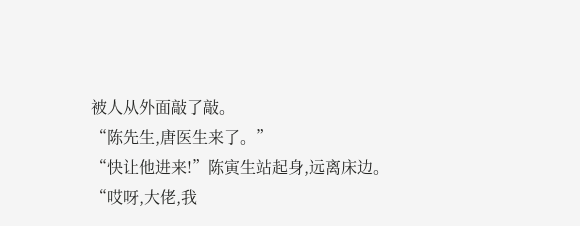被人从外面敲了敲。
“陈先生,唐医生来了。”
“快让他进来!”陈寅生站起身,远离床边。
“哎呀,大佬,我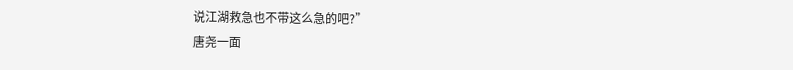说江湖救急也不带这么急的吧?”
唐尧一面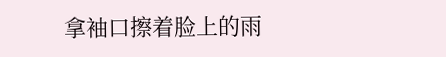拿袖口擦着脸上的雨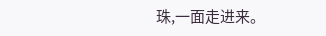珠,一面走进来。